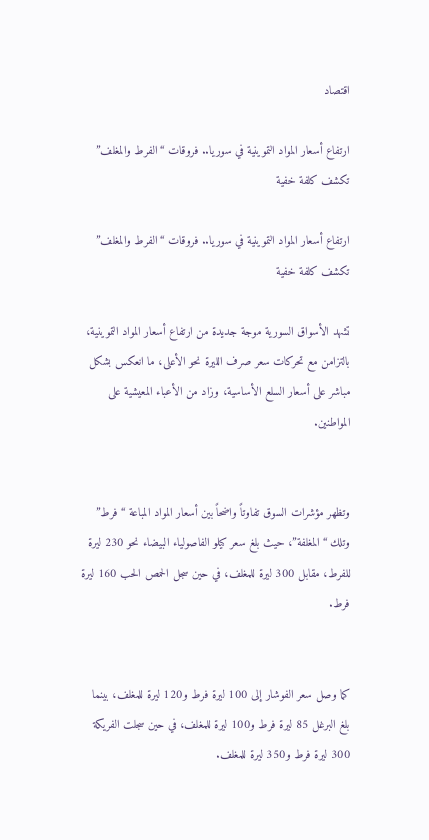اقتصاد

ارتفاع أسعار المواد التموينية في سوريا.. فروقات “الفرط والمغلف” تكشف كلفة خفية

ارتفاع أسعار المواد التموينية في سوريا.. فروقات “الفرط والمغلف” تكشف كلفة خفية

تشهد الأسواق السورية موجة جديدة من ارتفاع أسعار المواد التموينية، بالتزامن مع تحركات سعر صرف الليرة نحو الأعلى، ما انعكس بشكل مباشر على أسعار السلع الأساسية، وزاد من الأعباء المعيشية على المواطنين.


وتظهر مؤشرات السوق تفاوتاً واضحاً بين أسعار المواد المباعة “فرط” وتلك “المغلفة”، حيث بلغ سعر كيلو الفاصولياء البيضاء نحو 230 ليرة للفرط، مقابل 300 ليرة للمغلف، في حين سجل الحمص الحب 160 ليرة فرط.


كما وصل سعر الفوشار إلى 100 ليرة فرط و120 ليرة للمغلف، بينما بلغ البرغل 85 ليرة فرط و100 ليرة للمغلف، في حين سجلت الفريكة 300 ليرة فرط و350 ليرة للمغلف.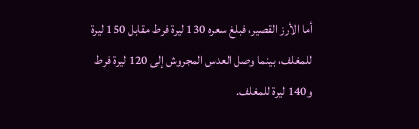أما الأرز القصير، فبلغ سعره 130 ليرة فرط مقابل 150 ليرة للمغلف، بينما وصل العدس المجروش إلى 120 ليرة فرط و140 ليرة للمغلف.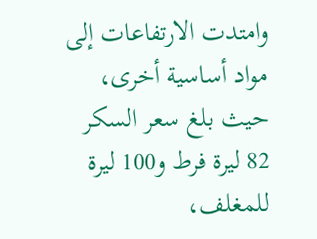وامتدت الارتفاعات إلى مواد أساسية أخرى، حيث بلغ سعر السكر 82 ليرة فرط و100 ليرة للمغلف،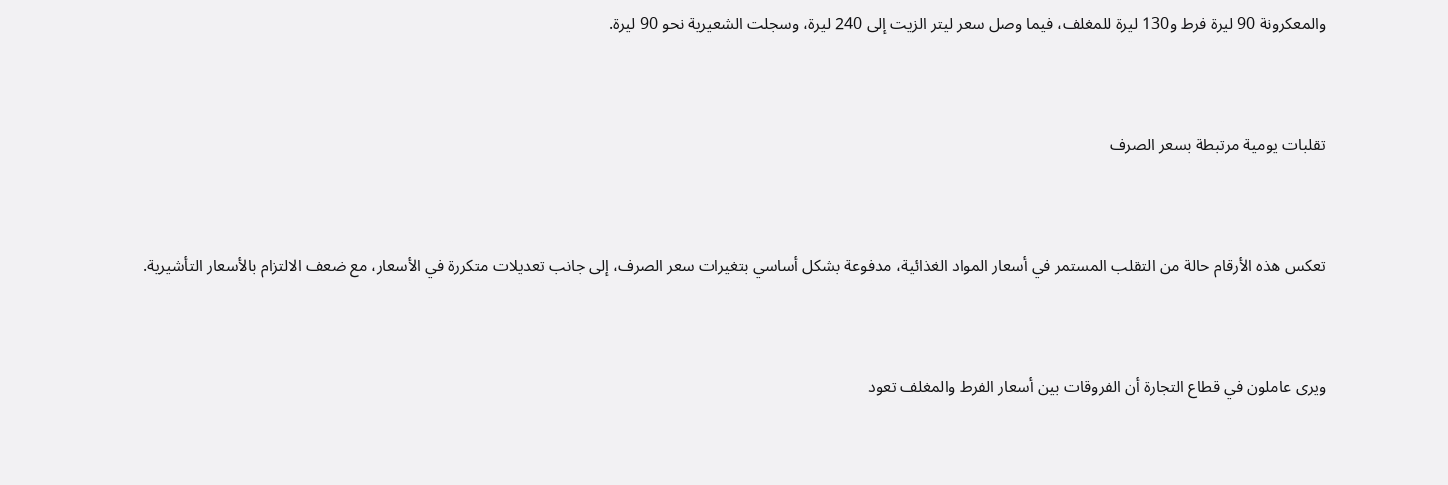والمعكرونة 90 ليرة فرط و130 ليرة للمغلف، فيما وصل سعر ليتر الزيت إلى 240 ليرة، وسجلت الشعيرية نحو 90 ليرة.


تقلبات يومية مرتبطة بسعر الصرف


تعكس هذه الأرقام حالة من التقلب المستمر في أسعار المواد الغذائية، مدفوعة بشكل أساسي بتغيرات سعر الصرف، إلى جانب تعديلات متكررة في الأسعار، مع ضعف الالتزام بالأسعار التأشيرية.


ويرى عاملون في قطاع التجارة أن الفروقات بين أسعار الفرط والمغلف تعود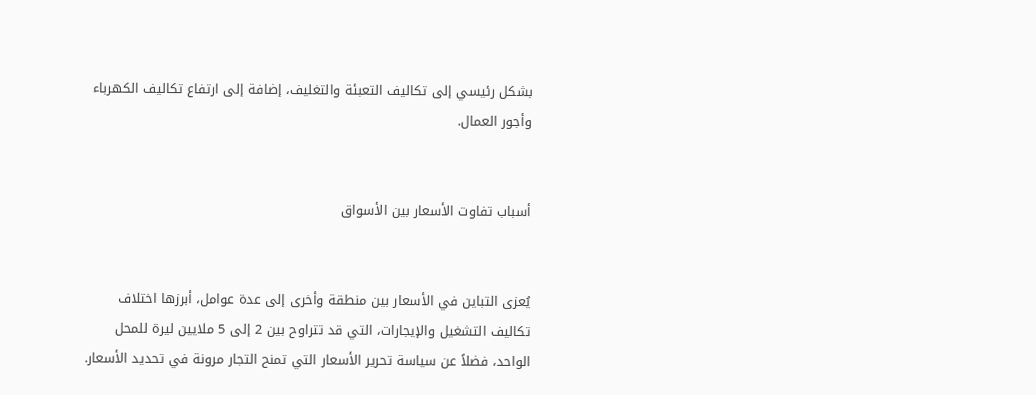بشكل رئيسي إلى تكاليف التعبئة والتغليف، إضافة إلى ارتفاع تكاليف الكهرباء وأجور العمال.


أسباب تفاوت الأسعار بين الأسواق


يُعزى التباين في الأسعار بين منطقة وأخرى إلى عدة عوامل، أبرزها اختلاف تكاليف التشغيل والإيجارات، التي قد تتراوح بين 2 إلى 5 ملايين ليرة للمحل الواحد، فضلاً عن سياسة تحرير الأسعار التي تمنح التجار مرونة في تحديد الأسعار.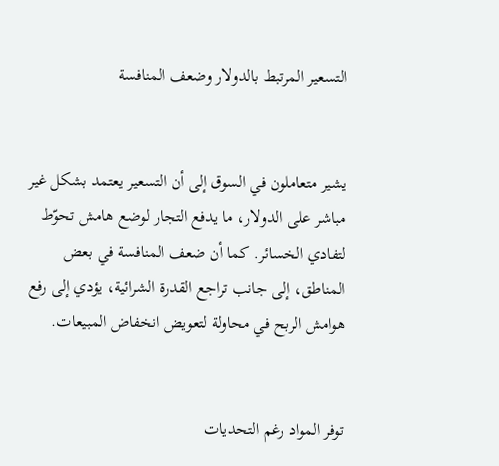التسعير المرتبط بالدولار وضعف المنافسة


يشير متعاملون في السوق إلى أن التسعير يعتمد بشكل غير مباشر على الدولار، ما يدفع التجار لوضع هامش تحوّط لتفادي الخسائر. كما أن ضعف المنافسة في بعض المناطق، إلى جانب تراجع القدرة الشرائية، يؤدي إلى رفع هوامش الربح في محاولة لتعويض انخفاض المبيعات.


توفر المواد رغم التحديات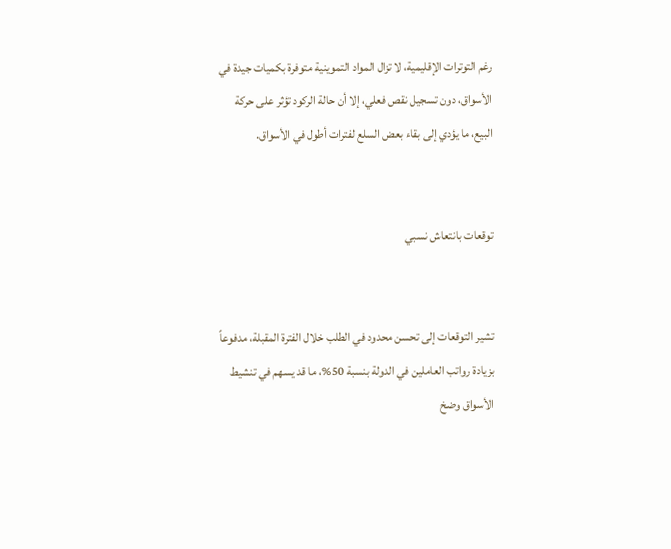رغم التوترات الإقليمية، لا تزال المواد التموينية متوفرة بكميات جيدة في الأسواق، دون تسجيل نقص فعلي، إلا أن حالة الركود تؤثر على حركة البيع، ما يؤدي إلى بقاء بعض السلع لفترات أطول في الأسواق.


توقعات بانتعاش نسبي


تشير التوقعات إلى تحسن محدود في الطلب خلال الفترة المقبلة، مدفوعاً بزيادة رواتب العاملين في الدولة بنسبة 50%، ما قد يسهم في تنشيط الأسواق وضخ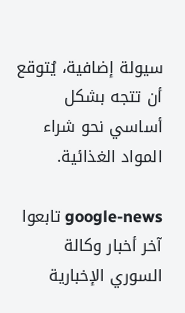سيولة إضافية، يُتوقع أن تتجه بشكل أساسي نحو شراء المواد الغذائية.

google-news تابعوا آخر أخبار وكالة السوري الإخبارية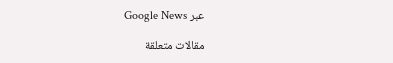عبر Google News

مقالات متعلقة